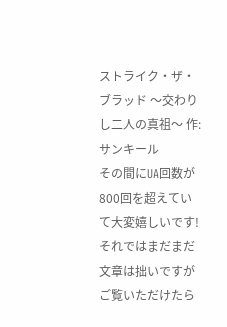ストライク・ザ・ブラッド 〜交わりし二人の真祖〜 作:サンキール
その間にUA回数が800回を超えていて大変嬉しいです!
それではまだまだ文章は拙いですがご覧いただけたら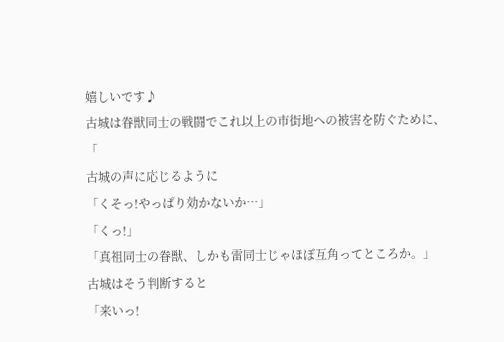嬉しいです♪
古城は眷獣同士の戦闘でこれ以上の市街地への被害を防ぐために、
「
古城の声に応じるように
「くそっ!やっぱり効かないか…」
「くっ!」
「真祖同士の眷獣、しかも雷同士じゃほぼ互角ってところか。」
古城はそう判断すると
「来いっ!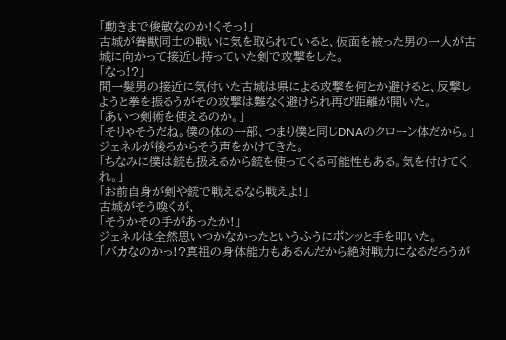「動きまで俊敏なのか!くそっ!」
古城が眷獣同士の戦いに気を取られていると、仮面を被った男の一人が古城に向かって接近し持っていた剣で攻撃をした。
「なっ!?」
間一髪男の接近に気付いた古城は県による攻撃を何とか避けると、反撃しようと拳を振るうがその攻撃は難なく避けられ再び距離が開いた。
「あいつ剣術を使えるのか。」
「そりゃそうだね。僕の体の一部、つまり僕と同じDNAのクローン体だから。」
ジェネルが後ろからそう声をかけてきた。
「ちなみに僕は銃も扱えるから銃を使ってくる可能性もある。気を付けてくれ。」
「お前自身が剣や銃で戦えるなら戦えよ!」
古城がそう喚くが、
「そうかその手があったか!」
ジェネルは全然思いつかなかったというふうにポンッと手を叩いた。
「バカなのかっ!?真祖の身体能力もあるんだから絶対戦力になるだろうが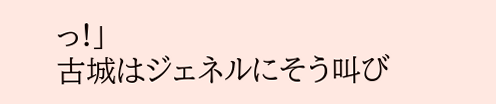っ!」
古城はジェネルにそう叫び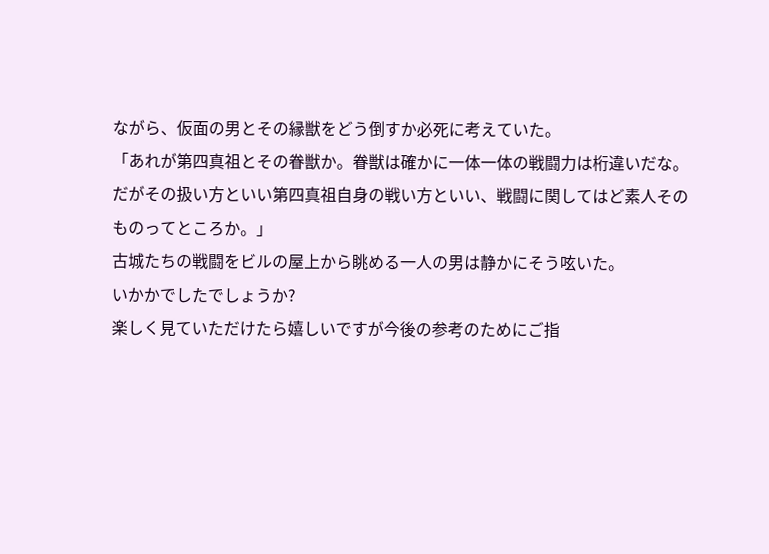ながら、仮面の男とその縁獣をどう倒すか必死に考えていた。
「あれが第四真祖とその眷獣か。眷獣は確かに一体一体の戦闘力は桁違いだな。だがその扱い方といい第四真祖自身の戦い方といい、戦闘に関してはど素人そのものってところか。」
古城たちの戦闘をビルの屋上から眺める一人の男は静かにそう呟いた。
いかかでしたでしょうか?
楽しく見ていただけたら嬉しいですが今後の参考のためにご指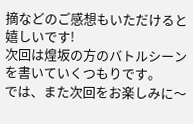摘などのご感想もいただけると嬉しいです!
次回は煌坂の方のバトルシーンを書いていくつもりです。
では、また次回をお楽しみに〜